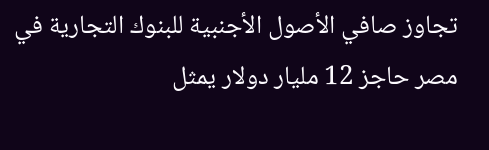تجاوز صافي الأصول الأجنبية للبنوك التجارية في مصر حاجز 12 مليار دولار يمثل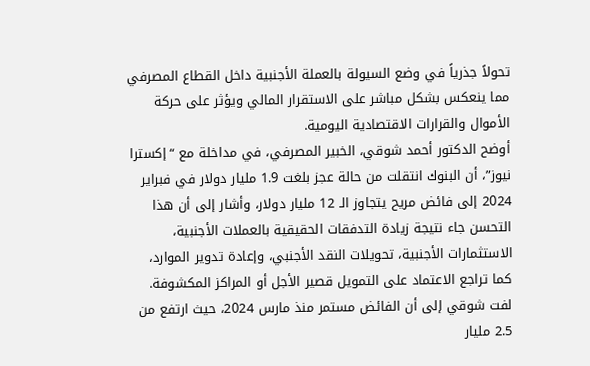تحولاً جذرياً في وضع السيولة بالعملة الأجنبية داخل القطاع المصرفي مما ينعكس بشكل مباشر على الاستقرار المالي ويؤثر على حركة الأموال والقرارات الاقتصادية اليومية.
أوضح الدكتور أحمد شوقي، الخبير المصرفي، في مداخلة مع “إكسترا نيوز”، أن البنوك انتقلت من حالة عجز بلغت 1.9 مليار دولار في فبراير 2024 إلى فائض مريح يتجاوز الـ 12 مليار دولار، وأشار إلى أن هذا التحسن جاء نتيجة زيادة التدفقات الحقيقية بالعملات الأجنبية، الاستثمارات الأجنبية، تحويلات النقد الأجنبي، وإعادة تدوير الموارد، كما تراجع الاعتماد على التمويل قصير الأجل أو المراكز المكشوفة.
لفت شوقي إلى أن الفائض مستمر منذ مارس 2024، حيث ارتفع من 2.5 مليار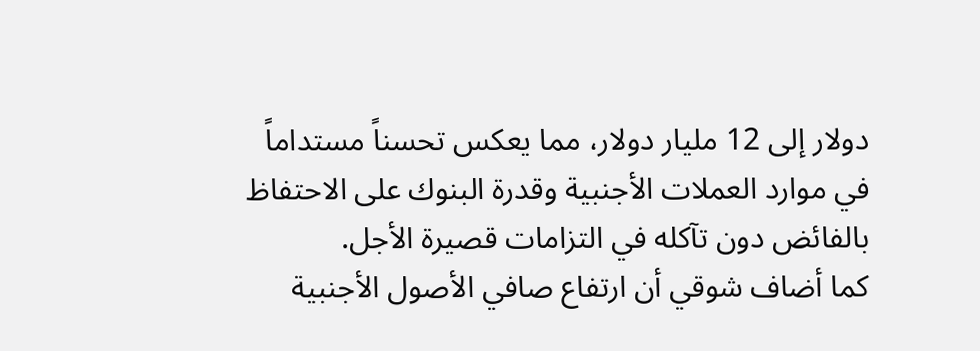دولار إلى 12 مليار دولار، مما يعكس تحسناً مستداماً في موارد العملات الأجنبية وقدرة البنوك على الاحتفاظ بالفائض دون تآكله في التزامات قصيرة الأجل.
كما أضاف شوقي أن ارتفاع صافي الأصول الأجنبية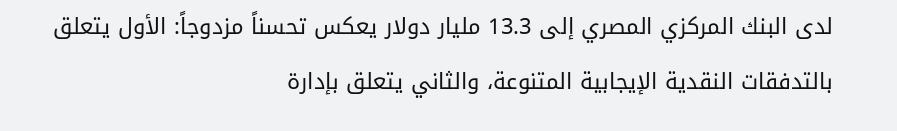لدى البنك المركزي المصري إلى 13.3 مليار دولار يعكس تحسناً مزدوجاً: الأول يتعلق بالتدفقات النقدية الإيجابية المتنوعة، والثاني يتعلق بإدارة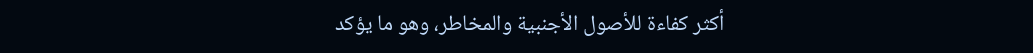أكثر كفاءة للأصول الأجنبية والمخاطر، وهو ما يؤكد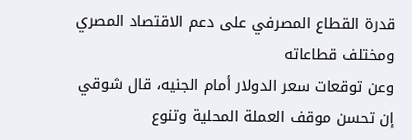قدرة القطاع المصرفي على دعم الاقتصاد المصري ومختلف قطاعاته
وعن توقعات سعر الدولار أمام الجنيه، قال شوقي إن تحسن موقف العملة المحلية وتنوع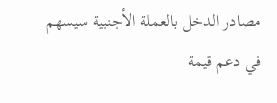مصادر الدخل بالعملة الأجنبية سيسهم في دعم قيمة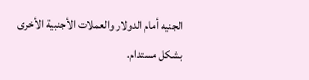الجنيه أمام الدولار والعملات الأجنبية الأخرى بشكل مستدام.